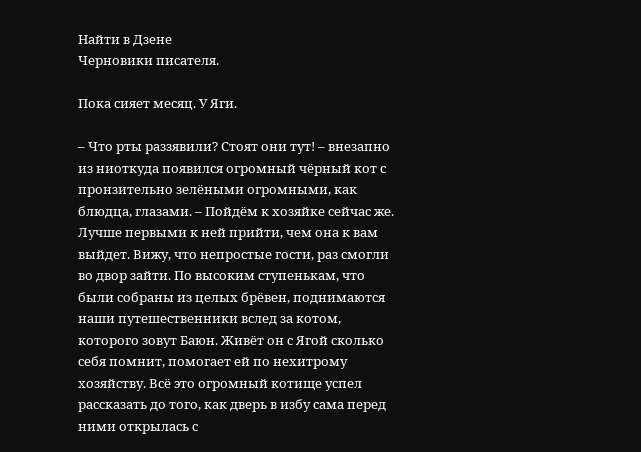Найти в Дзене
Черновики писателя.

Пока сияет месяц. У Яги.

– Что рты раззявили? Стоят они тут! – внезапно из ниоткуда появился огромный чёрный кот с пронзительно зелёными огромными, как блюдца, глазами. – Пойдём к хозяйке сейчас же. Лучше первыми к ней прийти, чем она к вам выйдет. Вижу, что непростые гости, раз смогли во двор зайти. По высоким ступенькам, что были собраны из целых брёвен, поднимаются наши путешественники вслед за котом, которого зовут Баюн. Живёт он с Ягой сколько себя помнит, помогает ей по нехитрому хозяйству. Всё это огромный котище успел рассказать до того, как дверь в избу сама перед ними открылась с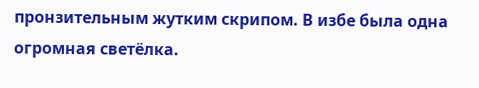пронзительным жутким скрипом. В избе была одна огромная светёлка.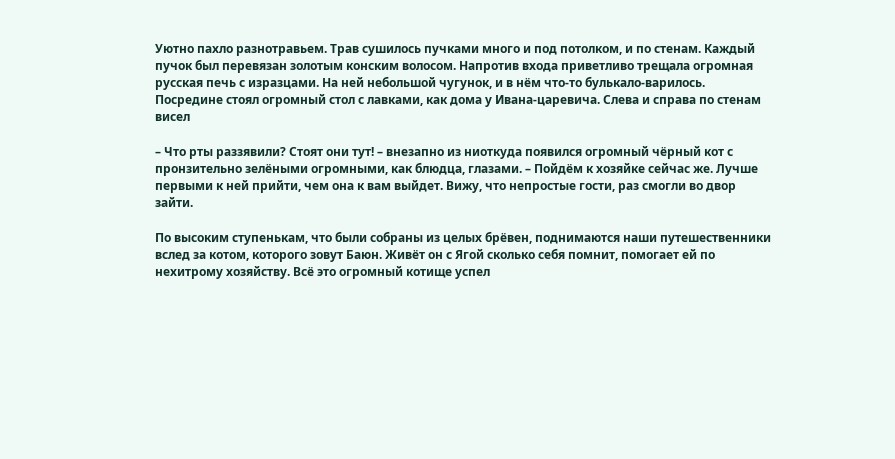Уютно пахло разнотравьем. Трав сушилось пучками много и под потолком, и по стенам. Каждый пучок был перевязан золотым конским волосом. Напротив входа приветливо трещала огромная русская печь с изразцами. На ней небольшой чугунок, и в нём что-то булькало-варилось. Посредине стоял огромный стол с лавками, как дома у Ивана-царевича. Слева и справа по стенам висел

– Что рты раззявили? Стоят они тут! – внезапно из ниоткуда появился огромный чёрный кот с пронзительно зелёными огромными, как блюдца, глазами. – Пойдём к хозяйке сейчас же. Лучше первыми к ней прийти, чем она к вам выйдет. Вижу, что непростые гости, раз смогли во двор зайти.

По высоким ступенькам, что были собраны из целых брёвен, поднимаются наши путешественники вслед за котом, которого зовут Баюн. Живёт он с Ягой сколько себя помнит, помогает ей по нехитрому хозяйству. Всё это огромный котище успел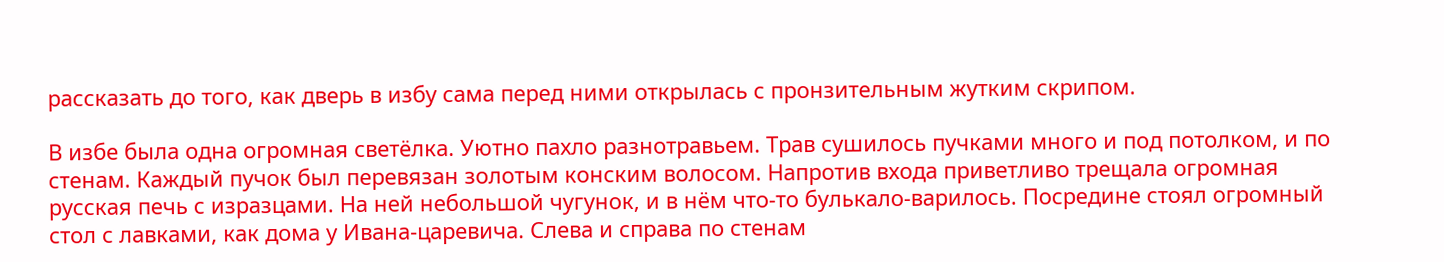рассказать до того, как дверь в избу сама перед ними открылась с пронзительным жутким скрипом.

В избе была одна огромная светёлка. Уютно пахло разнотравьем. Трав сушилось пучками много и под потолком, и по стенам. Каждый пучок был перевязан золотым конским волосом. Напротив входа приветливо трещала огромная русская печь с изразцами. На ней небольшой чугунок, и в нём что-то булькало-варилось. Посредине стоял огромный стол с лавками, как дома у Ивана-царевича. Слева и справа по стенам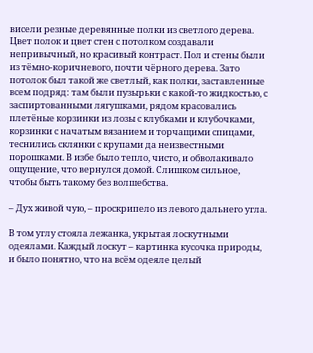висели резные деревянные полки из светлого дерева. Цвет полок и цвет стен с потолком создавали непривычный, но красивый контраст. Пол и стены были из тёмно-коричневого, почти чёрного дерева. Зато потолок был такой же светлый, как полки, заставленные всем подряд: там были пузырьки с какой-то жидкостью, с заспиртованными лягушками, рядом красовались плетёные корзинки из лозы с клубками и клубочками, корзинки с начатым вязанием и торчащими спицами, теснились склянки с крупами да неизвестными порошками. В избе было тепло, чисто, и обволакивало ощущение, что вернулся домой. Слишком сильное, чтобы быть такому без волшебства.

– Дух живой чую, – проскрипело из левого дальнего угла.

В том углу стояла лежанка, укрытая лоскутными одеялами. Каждый лоскут – картинка кусочка природы, и было понятно, что на всём одеяле целый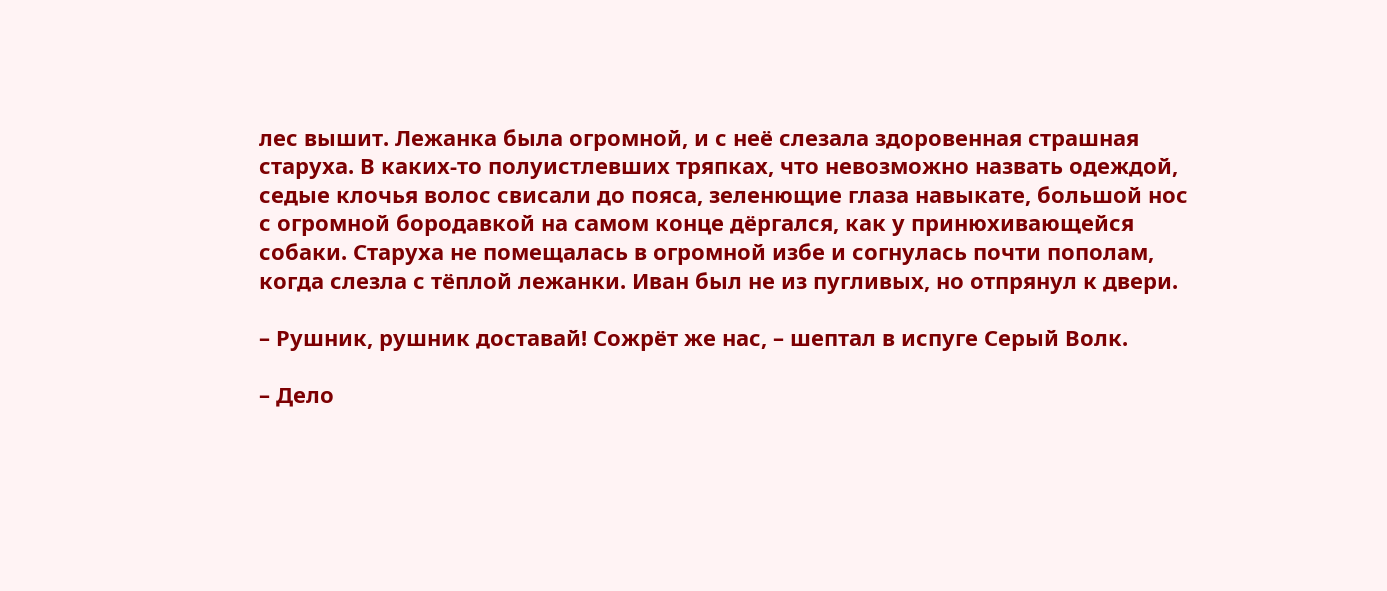лес вышит. Лежанка была огромной, и с неё слезала здоровенная страшная старуха. В каких-то полуистлевших тряпках, что невозможно назвать одеждой, седые клочья волос свисали до пояса, зеленющие глаза навыкате, большой нос с огромной бородавкой на самом конце дёргался, как у принюхивающейся собаки. Старуха не помещалась в огромной избе и согнулась почти пополам, когда слезла с тёплой лежанки. Иван был не из пугливых, но отпрянул к двери.

– Рушник, рушник доставай! Сожрёт же нас, – шептал в испуге Серый Волк.

– Дело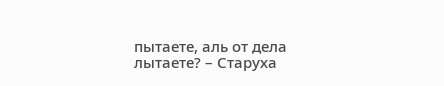пытаете, аль от дела лытаете? – Старуха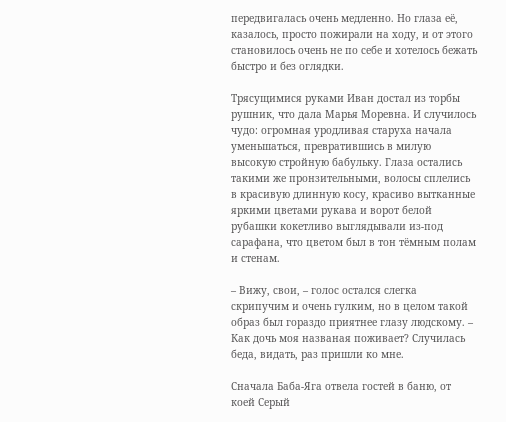передвигалась очень медленно. Но глаза её, казалось, просто пожирали на ходу, и от этого становилось очень не по себе и хотелось бежать быстро и без оглядки.

Трясущимися руками Иван достал из торбы рушник, что дала Марья Моревна. И случилось чудо: огромная уродливая старуха начала уменьшаться, превратившись в милую высокую стройную бабульку. Глаза остались такими же пронзительными, волосы сплелись в красивую длинную косу, красиво вытканные яркими цветами рукава и ворот белой рубашки кокетливо выглядывали из-под сарафана, что цветом был в тон тёмным полам и стенам.

– Вижу, свои, – голос остался слегка скрипучим и очень гулким, но в целом такой образ был гораздо приятнее глазу людскому. – Как дочь моя названая поживает? Случилась беда, видать, раз пришли ко мне.

Сначала Баба-Яга отвела гостей в баню, от коей Серый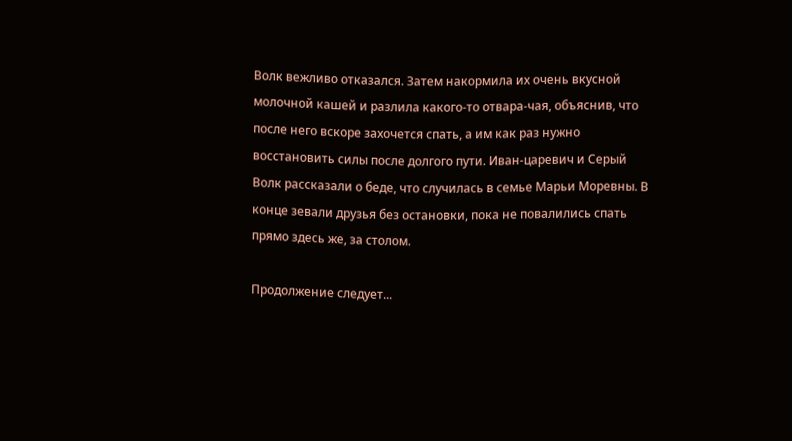Волк вежливо отказался. Затем накормила их очень вкусной молочной кашей и разлила какого-то отвара-чая, объяснив, что после него вскоре захочется спать, а им как раз нужно восстановить силы после долгого пути. Иван-царевич и Серый Волк рассказали о беде, что случилась в семье Марьи Моревны. В конце зевали друзья без остановки, пока не повалились спать прямо здесь же, за столом.

Продолжение следует...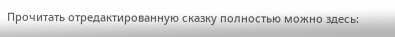Прочитать отредактированную сказку полностью можно здесь: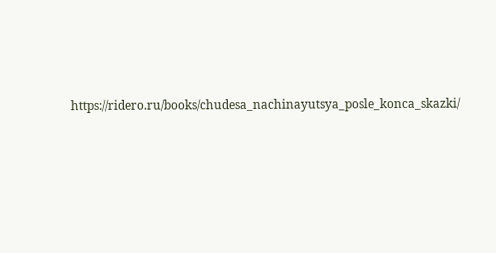https://ridero.ru/books/chudesa_nachinayutsya_posle_konca_skazki/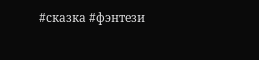#сказка #фэнтези